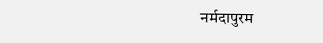नर्मदापुरम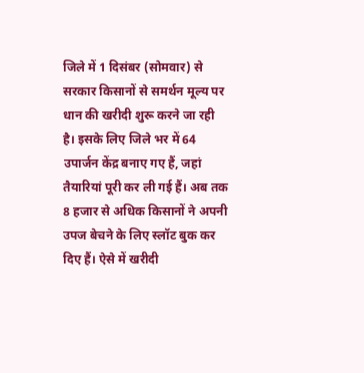जिले में 1 दिसंबर (सोमवार) से सरकार किसानों से समर्थन मूल्य पर धान की खरीदी शुरू करने जा रही है। इसके लिए जिले भर में 64 उपार्जन केंद्र बनाए गए हैं, जहां तैयारियां पूरी कर ली गई हैं। अब तक 8 हजार से अधिक किसानों ने अपनी उपज बेचने के लिए स्लॉट बुक कर दिए हैं। ऐसे में खरीदी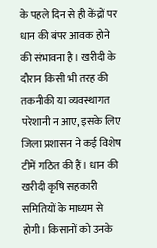के पहले दिन से ही केंद्रों पर धान की बंपर आवक होने की संभावना है। खरीदी के दौरान किसी भी तरह की तकनीकी या व्यवस्थागत परेशानी न आए, इसके लिए जिला प्रशासन ने कई विशेष टीमें गठित की हैं। धान की खरीदी कृषि सहकारी समितियों के माध्यम से होगी। किसानों को उनके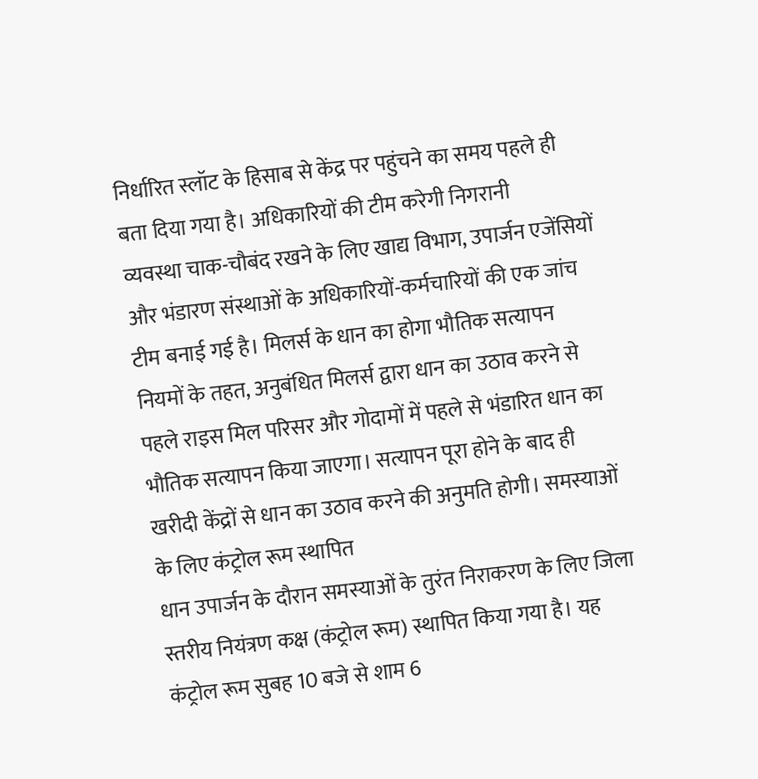निर्धारित स्लॉट के हिसाब से केंद्र पर पहुंचने का समय पहले ही बता दिया गया है। अधिकारियों की टीम करेगी निगरानी
व्यवस्था चाक-चौबंद रखने के लिए खाद्य विभाग, उपार्जन एजेंसियों और भंडारण संस्थाओं के अधिकारियों-कर्मचारियों की एक जांच टीम बनाई गई है। मिलर्स के धान का होगा भौतिक सत्यापन
नियमों के तहत, अनुबंधित मिलर्स द्वारा धान का उठाव करने से पहले राइस मिल परिसर और गोदामों में पहले से भंडारित धान का भौतिक सत्यापन किया जाएगा। सत्यापन पूरा होने के बाद ही खरीदी केंद्रों से धान का उठाव करने की अनुमति होगी। समस्याओं के लिए कंट्रोल रूम स्थापित
धान उपार्जन के दौरान समस्याओं के तुरंत निराकरण के लिए जिला स्तरीय नियंत्रण कक्ष (कंट्रोल रूम) स्थापित किया गया है। यह कंट्रोल रूम सुबह 10 बजे से शाम 6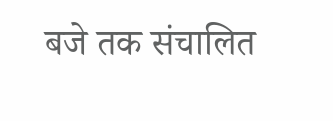बजे तक संचालित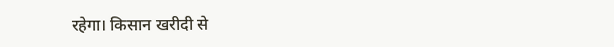रहेगा। किसान खरीदी से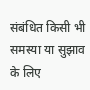संबंधित किसी भी समस्या या सुझाव के लिए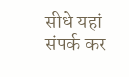सीधे यहां संपर्क कर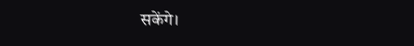सकेंगे।